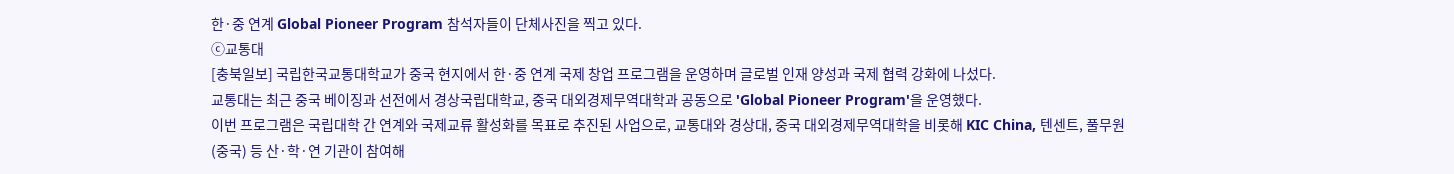한·중 연계 Global Pioneer Program 참석자들이 단체사진을 찍고 있다.
ⓒ교통대
[충북일보] 국립한국교통대학교가 중국 현지에서 한·중 연계 국제 창업 프로그램을 운영하며 글로벌 인재 양성과 국제 협력 강화에 나섰다.
교통대는 최근 중국 베이징과 선전에서 경상국립대학교, 중국 대외경제무역대학과 공동으로 'Global Pioneer Program'을 운영했다.
이번 프로그램은 국립대학 간 연계와 국제교류 활성화를 목표로 추진된 사업으로, 교통대와 경상대, 중국 대외경제무역대학을 비롯해 KIC China, 텐센트, 풀무원(중국) 등 산·학·연 기관이 참여해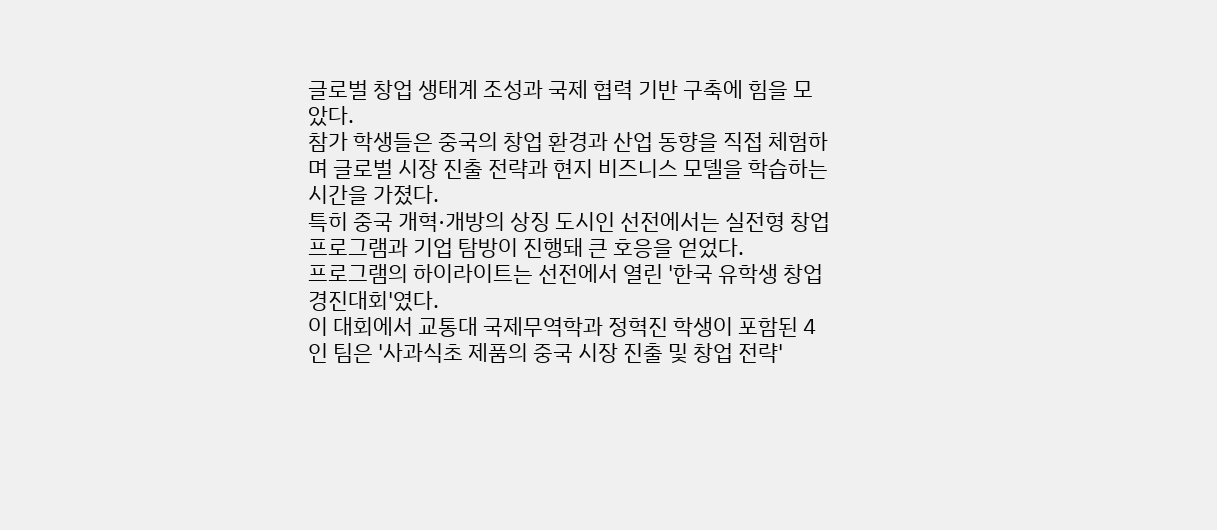글로벌 창업 생태계 조성과 국제 협력 기반 구축에 힘을 모았다.
참가 학생들은 중국의 창업 환경과 산업 동향을 직접 체험하며 글로벌 시장 진출 전략과 현지 비즈니스 모델을 학습하는 시간을 가졌다.
특히 중국 개혁·개방의 상징 도시인 선전에서는 실전형 창업 프로그램과 기업 탐방이 진행돼 큰 호응을 얻었다.
프로그램의 하이라이트는 선전에서 열린 '한국 유학생 창업경진대회'였다.
이 대회에서 교통대 국제무역학과 정혁진 학생이 포함된 4인 팀은 '사과식초 제품의 중국 시장 진출 및 창업 전략'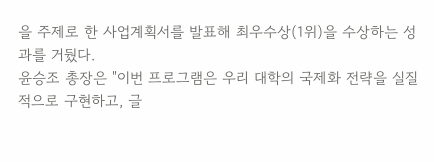을 주제로 한 사업계획서를 발표해 최우수상(1위)을 수상하는 성과를 거뒀다.
윤승조 총장은 "이번 프로그램은 우리 대학의 국제화 전략을 실질적으로 구현하고, 글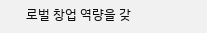로벌 창업 역량을 갖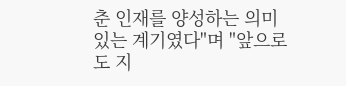춘 인재를 양성하는 의미 있는 계기였다"며 "앞으로도 지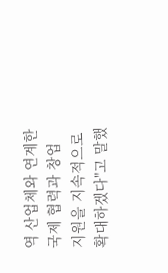역 산업체와 연계한 국제 협력과 창업 지원을 지속적으로 확대하겠다"고 말했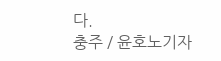다.
충주 / 윤호노기자